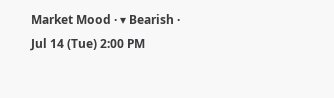Market Mood · ▾ Bearish · Jul 14 (Tue) 2:00 PM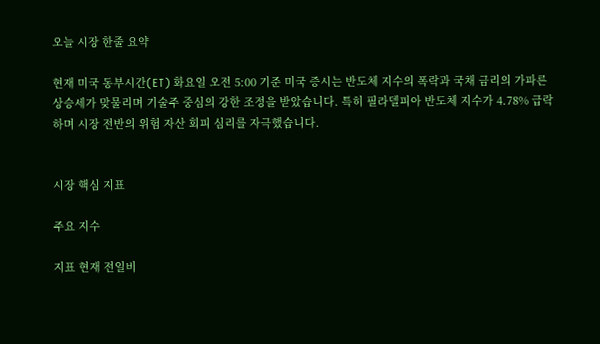오늘 시장 한줄 요약

현재 미국 동부시간(ET) 화요일 오전 5:00 기준 미국 증시는 반도체 지수의 폭락과 국채 금리의 가파른 상승세가 맞물리며 기술주 중심의 강한 조정을 받았습니다. 특히 필라델피아 반도체 지수가 4.78% 급락하며 시장 전반의 위험 자산 회피 심리를 자극했습니다.


시장 핵심 지표

주요 지수

지표 현재 전일비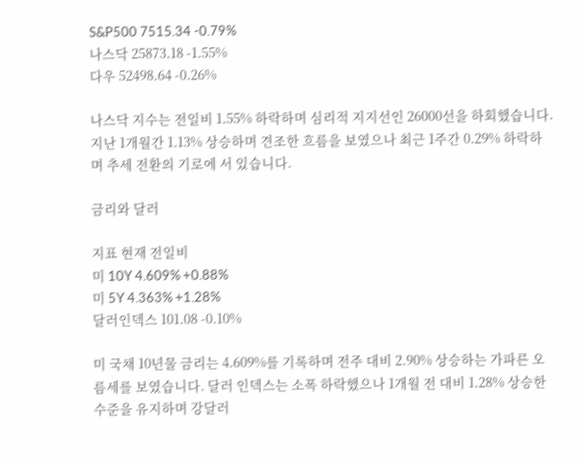S&P500 7515.34 -0.79%
나스닥 25873.18 -1.55%
다우 52498.64 -0.26%

나스닥 지수는 전일비 1.55% 하락하며 심리적 지지선인 26000선을 하회했습니다. 지난 1개월간 1.13% 상승하며 견조한 흐름을 보였으나 최근 1주간 0.29% 하락하며 추세 전환의 기로에 서 있습니다.

금리와 달러

지표 현재 전일비
미 10Y 4.609% +0.88%
미 5Y 4.363% +1.28%
달러인덱스 101.08 -0.10%

미 국채 10년물 금리는 4.609%를 기록하며 전주 대비 2.90% 상승하는 가파른 오름세를 보였습니다. 달러 인덱스는 소폭 하락했으나 1개월 전 대비 1.28% 상승한 수준을 유지하며 강달러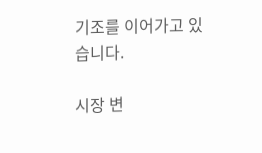기조를 이어가고 있습니다.

시장 변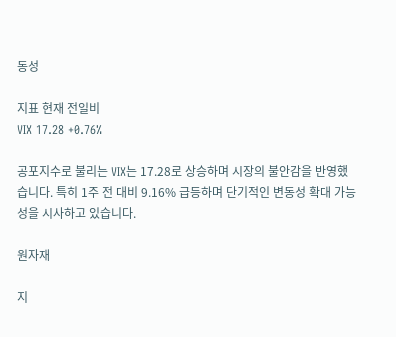동성

지표 현재 전일비
VIX 17.28 +0.76%

공포지수로 불리는 VIX는 17.28로 상승하며 시장의 불안감을 반영했습니다. 특히 1주 전 대비 9.16% 급등하며 단기적인 변동성 확대 가능성을 시사하고 있습니다.

원자재

지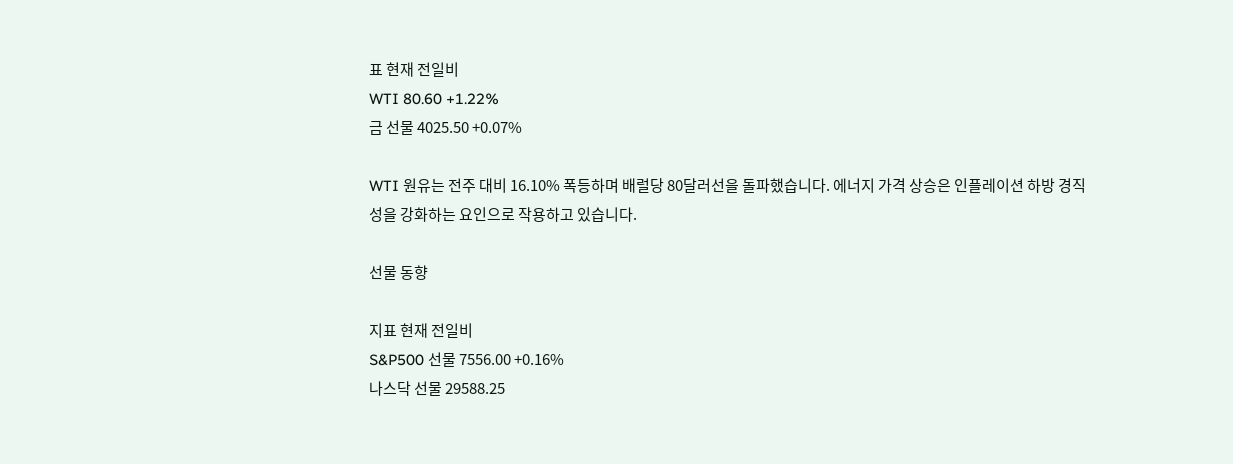표 현재 전일비
WTI 80.60 +1.22%
금 선물 4025.50 +0.07%

WTI 원유는 전주 대비 16.10% 폭등하며 배럴당 80달러선을 돌파했습니다. 에너지 가격 상승은 인플레이션 하방 경직성을 강화하는 요인으로 작용하고 있습니다.

선물 동향

지표 현재 전일비
S&P500 선물 7556.00 +0.16%
나스닥 선물 29588.25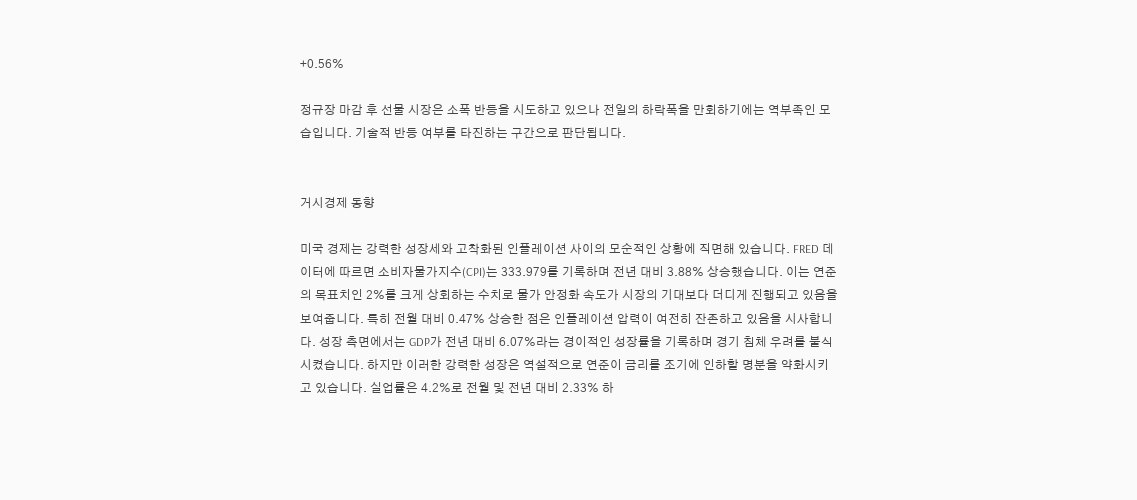+0.56%

정규장 마감 후 선물 시장은 소폭 반등을 시도하고 있으나 전일의 하락폭을 만회하기에는 역부족인 모습입니다. 기술적 반등 여부를 타진하는 구간으로 판단됩니다.


거시경제 동향

미국 경제는 강력한 성장세와 고착화된 인플레이션 사이의 모순적인 상황에 직면해 있습니다. FRED 데이터에 따르면 소비자물가지수(CPI)는 333.979를 기록하며 전년 대비 3.88% 상승했습니다. 이는 연준의 목표치인 2%를 크게 상회하는 수치로 물가 안정화 속도가 시장의 기대보다 더디게 진행되고 있음을 보여줍니다. 특히 전월 대비 0.47% 상승한 점은 인플레이션 압력이 여전히 잔존하고 있음을 시사합니다. 성장 측면에서는 GDP가 전년 대비 6.07%라는 경이적인 성장률을 기록하며 경기 침체 우려를 불식시켰습니다. 하지만 이러한 강력한 성장은 역설적으로 연준이 금리를 조기에 인하할 명분을 약화시키고 있습니다. 실업률은 4.2%로 전월 및 전년 대비 2.33% 하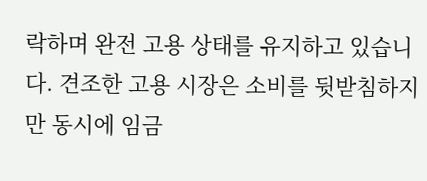락하며 완전 고용 상태를 유지하고 있습니다. 견조한 고용 시장은 소비를 뒷받침하지만 동시에 임금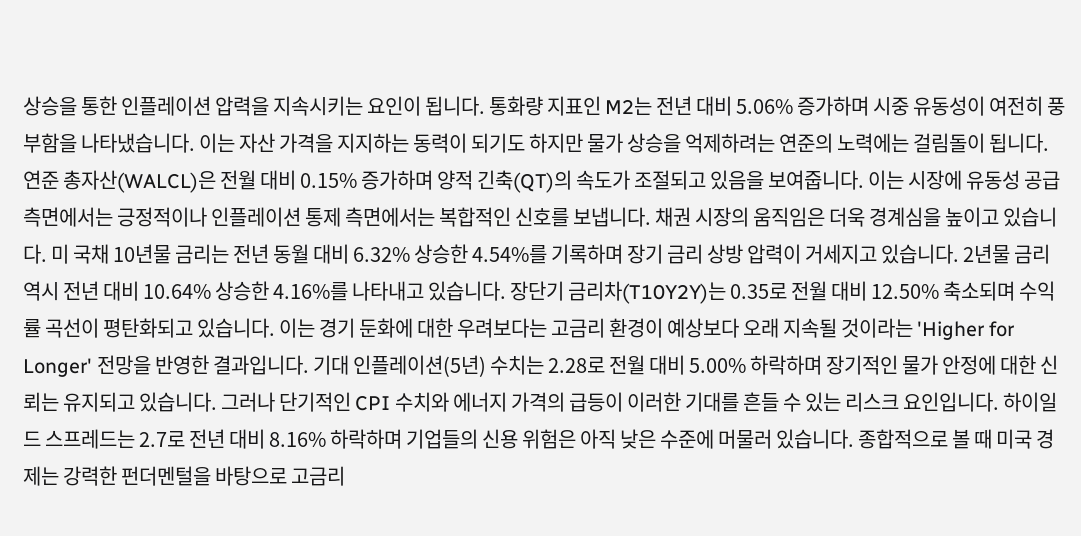상승을 통한 인플레이션 압력을 지속시키는 요인이 됩니다. 통화량 지표인 M2는 전년 대비 5.06% 증가하며 시중 유동성이 여전히 풍부함을 나타냈습니다. 이는 자산 가격을 지지하는 동력이 되기도 하지만 물가 상승을 억제하려는 연준의 노력에는 걸림돌이 됩니다. 연준 총자산(WALCL)은 전월 대비 0.15% 증가하며 양적 긴축(QT)의 속도가 조절되고 있음을 보여줍니다. 이는 시장에 유동성 공급 측면에서는 긍정적이나 인플레이션 통제 측면에서는 복합적인 신호를 보냅니다. 채권 시장의 움직임은 더욱 경계심을 높이고 있습니다. 미 국채 10년물 금리는 전년 동월 대비 6.32% 상승한 4.54%를 기록하며 장기 금리 상방 압력이 거세지고 있습니다. 2년물 금리 역시 전년 대비 10.64% 상승한 4.16%를 나타내고 있습니다. 장단기 금리차(T10Y2Y)는 0.35로 전월 대비 12.50% 축소되며 수익률 곡선이 평탄화되고 있습니다. 이는 경기 둔화에 대한 우려보다는 고금리 환경이 예상보다 오래 지속될 것이라는 'Higher for Longer' 전망을 반영한 결과입니다. 기대 인플레이션(5년) 수치는 2.28로 전월 대비 5.00% 하락하며 장기적인 물가 안정에 대한 신뢰는 유지되고 있습니다. 그러나 단기적인 CPI 수치와 에너지 가격의 급등이 이러한 기대를 흔들 수 있는 리스크 요인입니다. 하이일드 스프레드는 2.7로 전년 대비 8.16% 하락하며 기업들의 신용 위험은 아직 낮은 수준에 머물러 있습니다. 종합적으로 볼 때 미국 경제는 강력한 펀더멘털을 바탕으로 고금리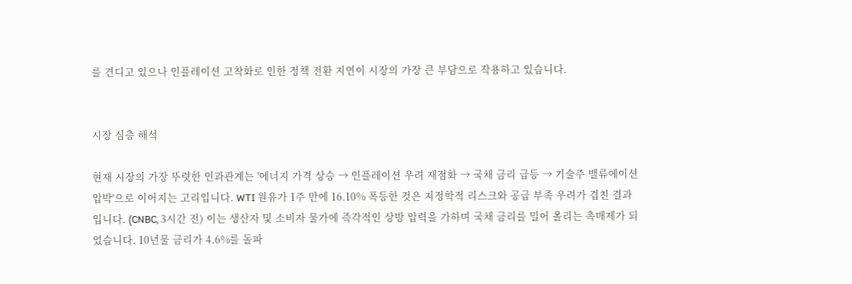를 견디고 있으나 인플레이션 고착화로 인한 정책 전환 지연이 시장의 가장 큰 부담으로 작용하고 있습니다.


시장 심층 해석

현재 시장의 가장 뚜렷한 인과관계는 '에너지 가격 상승 → 인플레이션 우려 재점화 → 국채 금리 급등 → 기술주 밸류에이션 압박'으로 이어지는 고리입니다. WTI 원유가 1주 만에 16.10% 폭등한 것은 지정학적 리스크와 공급 부족 우려가 겹친 결과입니다. (CNBC, 3시간 전) 이는 생산자 및 소비자 물가에 즉각적인 상방 압력을 가하며 국채 금리를 밀어 올리는 촉매제가 되었습니다. 10년물 금리가 4.6%를 돌파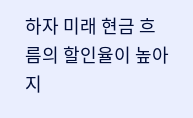하자 미래 현금 흐름의 할인율이 높아지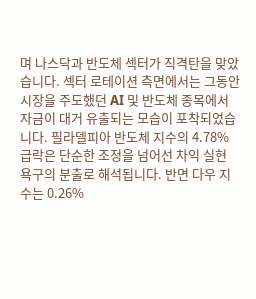며 나스닥과 반도체 섹터가 직격탄을 맞았습니다. 섹터 로테이션 측면에서는 그동안 시장을 주도했던 AI 및 반도체 종목에서 자금이 대거 유출되는 모습이 포착되었습니다. 필라델피아 반도체 지수의 4.78% 급락은 단순한 조정을 넘어선 차익 실현 욕구의 분출로 해석됩니다. 반면 다우 지수는 0.26%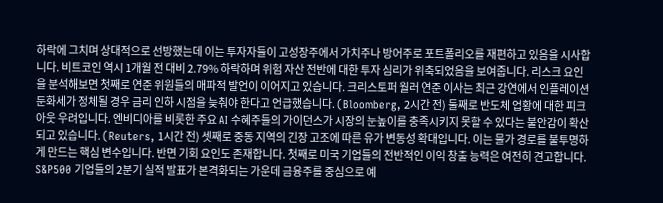하락에 그치며 상대적으로 선방했는데 이는 투자자들이 고성장주에서 가치주나 방어주로 포트폴리오를 재편하고 있음을 시사합니다. 비트코인 역시 1개월 전 대비 2.79% 하락하며 위험 자산 전반에 대한 투자 심리가 위축되었음을 보여줍니다. 리스크 요인을 분석해보면 첫째로 연준 위원들의 매파적 발언이 이어지고 있습니다. 크리스토퍼 월러 연준 이사는 최근 강연에서 인플레이션 둔화세가 정체될 경우 금리 인하 시점을 늦춰야 한다고 언급했습니다. (Bloomberg, 2시간 전) 둘째로 반도체 업황에 대한 피크 아웃 우려입니다. 엔비디아를 비롯한 주요 AI 수혜주들의 가이던스가 시장의 눈높이를 충족시키지 못할 수 있다는 불안감이 확산되고 있습니다. (Reuters, 1시간 전) 셋째로 중동 지역의 긴장 고조에 따른 유가 변동성 확대입니다. 이는 물가 경로를 불투명하게 만드는 핵심 변수입니다. 반면 기회 요인도 존재합니다. 첫째로 미국 기업들의 전반적인 이익 창출 능력은 여전히 견고합니다. S&P500 기업들의 2분기 실적 발표가 본격화되는 가운데 금융주를 중심으로 예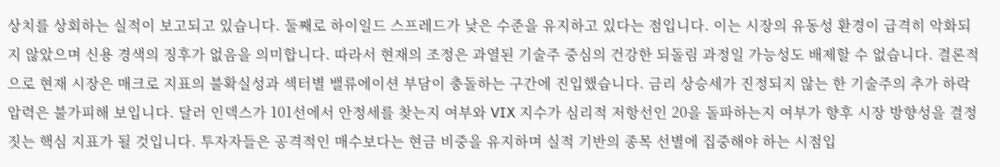상치를 상회하는 실적이 보고되고 있습니다. 둘째로 하이일드 스프레드가 낮은 수준을 유지하고 있다는 점입니다. 이는 시장의 유동성 환경이 급격히 악화되지 않았으며 신용 경색의 징후가 없음을 의미합니다. 따라서 현재의 조정은 과열된 기술주 중심의 건강한 되돌림 과정일 가능성도 배제할 수 없습니다. 결론적으로 현재 시장은 매크로 지표의 불확실성과 섹터별 밸류에이션 부담이 충돌하는 구간에 진입했습니다. 금리 상승세가 진정되지 않는 한 기술주의 추가 하락 압력은 불가피해 보입니다. 달러 인덱스가 101선에서 안정세를 찾는지 여부와 VIX 지수가 심리적 저항선인 20을 돌파하는지 여부가 향후 시장 방향성을 결정짓는 핵심 지표가 될 것입니다. 투자자들은 공격적인 매수보다는 현금 비중을 유지하며 실적 기반의 종목 선별에 집중해야 하는 시점입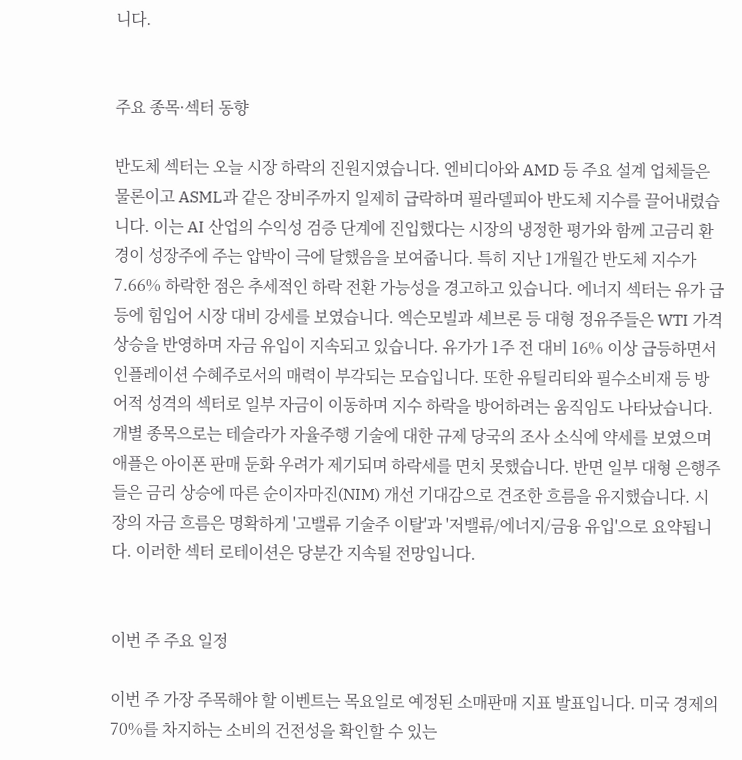니다.


주요 종목·섹터 동향

반도체 섹터는 오늘 시장 하락의 진원지였습니다. 엔비디아와 AMD 등 주요 설계 업체들은 물론이고 ASML과 같은 장비주까지 일제히 급락하며 필라델피아 반도체 지수를 끌어내렸습니다. 이는 AI 산업의 수익성 검증 단계에 진입했다는 시장의 냉정한 평가와 함께 고금리 환경이 성장주에 주는 압박이 극에 달했음을 보여줍니다. 특히 지난 1개월간 반도체 지수가 7.66% 하락한 점은 추세적인 하락 전환 가능성을 경고하고 있습니다. 에너지 섹터는 유가 급등에 힘입어 시장 대비 강세를 보였습니다. 엑슨모빌과 셰브론 등 대형 정유주들은 WTI 가격 상승을 반영하며 자금 유입이 지속되고 있습니다. 유가가 1주 전 대비 16% 이상 급등하면서 인플레이션 수혜주로서의 매력이 부각되는 모습입니다. 또한 유틸리티와 필수소비재 등 방어적 성격의 섹터로 일부 자금이 이동하며 지수 하락을 방어하려는 움직임도 나타났습니다. 개별 종목으로는 테슬라가 자율주행 기술에 대한 규제 당국의 조사 소식에 약세를 보였으며 애플은 아이폰 판매 둔화 우려가 제기되며 하락세를 면치 못했습니다. 반면 일부 대형 은행주들은 금리 상승에 따른 순이자마진(NIM) 개선 기대감으로 견조한 흐름을 유지했습니다. 시장의 자금 흐름은 명확하게 '고밸류 기술주 이탈'과 '저밸류/에너지/금융 유입'으로 요약됩니다. 이러한 섹터 로테이션은 당분간 지속될 전망입니다.


이번 주 주요 일정

이번 주 가장 주목해야 할 이벤트는 목요일로 예정된 소매판매 지표 발표입니다. 미국 경제의 70%를 차지하는 소비의 건전성을 확인할 수 있는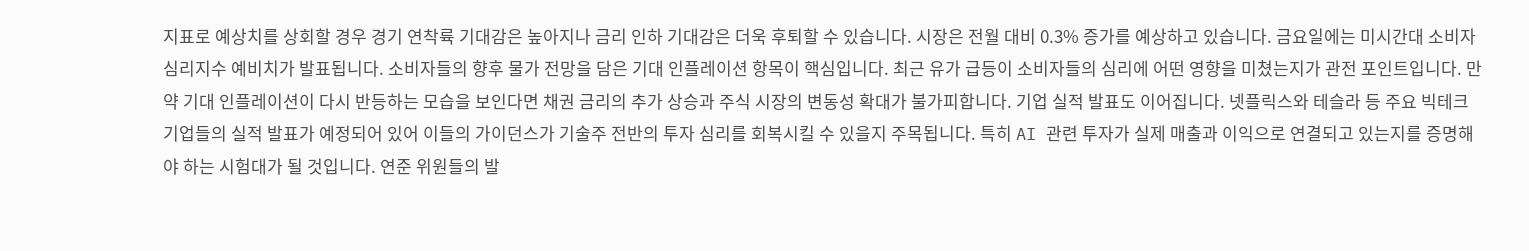지표로 예상치를 상회할 경우 경기 연착륙 기대감은 높아지나 금리 인하 기대감은 더욱 후퇴할 수 있습니다. 시장은 전월 대비 0.3% 증가를 예상하고 있습니다. 금요일에는 미시간대 소비자심리지수 예비치가 발표됩니다. 소비자들의 향후 물가 전망을 담은 기대 인플레이션 항목이 핵심입니다. 최근 유가 급등이 소비자들의 심리에 어떤 영향을 미쳤는지가 관전 포인트입니다. 만약 기대 인플레이션이 다시 반등하는 모습을 보인다면 채권 금리의 추가 상승과 주식 시장의 변동성 확대가 불가피합니다. 기업 실적 발표도 이어집니다. 넷플릭스와 테슬라 등 주요 빅테크 기업들의 실적 발표가 예정되어 있어 이들의 가이던스가 기술주 전반의 투자 심리를 회복시킬 수 있을지 주목됩니다. 특히 AI 관련 투자가 실제 매출과 이익으로 연결되고 있는지를 증명해야 하는 시험대가 될 것입니다. 연준 위원들의 발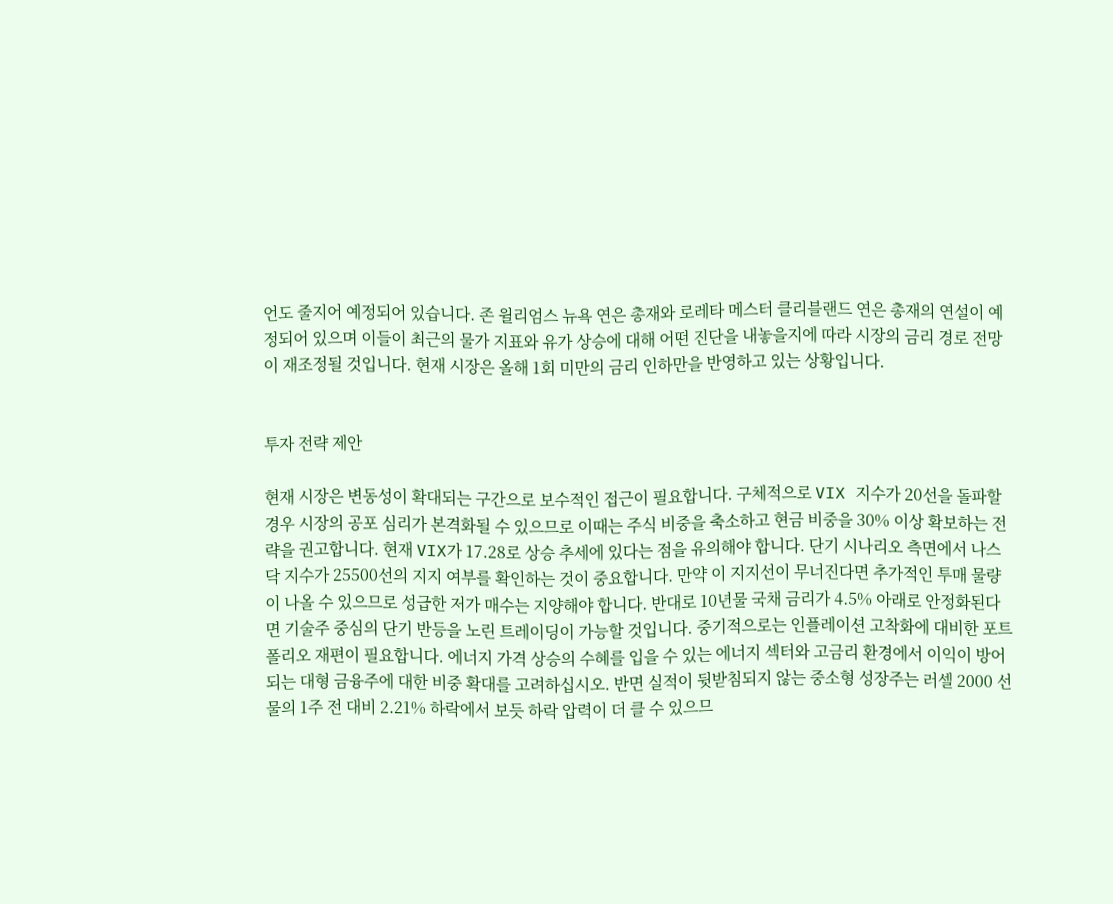언도 줄지어 예정되어 있습니다. 존 윌리엄스 뉴욕 연은 총재와 로레타 메스터 클리블랜드 연은 총재의 연설이 예정되어 있으며 이들이 최근의 물가 지표와 유가 상승에 대해 어떤 진단을 내놓을지에 따라 시장의 금리 경로 전망이 재조정될 것입니다. 현재 시장은 올해 1회 미만의 금리 인하만을 반영하고 있는 상황입니다.


투자 전략 제안

현재 시장은 변동성이 확대되는 구간으로 보수적인 접근이 필요합니다. 구체적으로 VIX 지수가 20선을 돌파할 경우 시장의 공포 심리가 본격화될 수 있으므로 이때는 주식 비중을 축소하고 현금 비중을 30% 이상 확보하는 전략을 권고합니다. 현재 VIX가 17.28로 상승 추세에 있다는 점을 유의해야 합니다. 단기 시나리오 측면에서 나스닥 지수가 25500선의 지지 여부를 확인하는 것이 중요합니다. 만약 이 지지선이 무너진다면 추가적인 투매 물량이 나올 수 있으므로 성급한 저가 매수는 지양해야 합니다. 반대로 10년물 국채 금리가 4.5% 아래로 안정화된다면 기술주 중심의 단기 반등을 노린 트레이딩이 가능할 것입니다. 중기적으로는 인플레이션 고착화에 대비한 포트폴리오 재편이 필요합니다. 에너지 가격 상승의 수혜를 입을 수 있는 에너지 섹터와 고금리 환경에서 이익이 방어되는 대형 금융주에 대한 비중 확대를 고려하십시오. 반면 실적이 뒷받침되지 않는 중소형 성장주는 러셀 2000 선물의 1주 전 대비 2.21% 하락에서 보듯 하락 압력이 더 클 수 있으므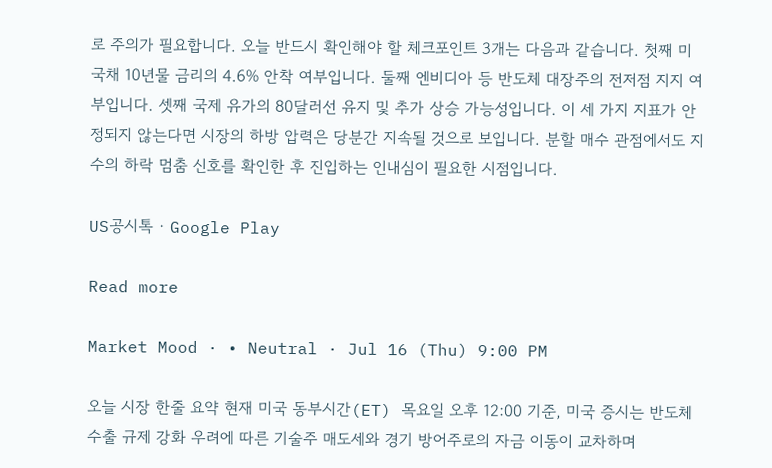로 주의가 필요합니다. 오늘 반드시 확인해야 할 체크포인트 3개는 다음과 같습니다. 첫째 미 국채 10년물 금리의 4.6% 안착 여부입니다. 둘째 엔비디아 등 반도체 대장주의 전저점 지지 여부입니다. 셋째 국제 유가의 80달러선 유지 및 추가 상승 가능성입니다. 이 세 가지 지표가 안정되지 않는다면 시장의 하방 압력은 당분간 지속될 것으로 보입니다. 분할 매수 관점에서도 지수의 하락 멈춤 신호를 확인한 후 진입하는 인내심이 필요한 시점입니다.

US공시톡 · Google Play

Read more

Market Mood · • Neutral · Jul 16 (Thu) 9:00 PM

오늘 시장 한줄 요약 현재 미국 동부시간(ET) 목요일 오후 12:00 기준, 미국 증시는 반도체 수출 규제 강화 우려에 따른 기술주 매도세와 경기 방어주로의 자금 이동이 교차하며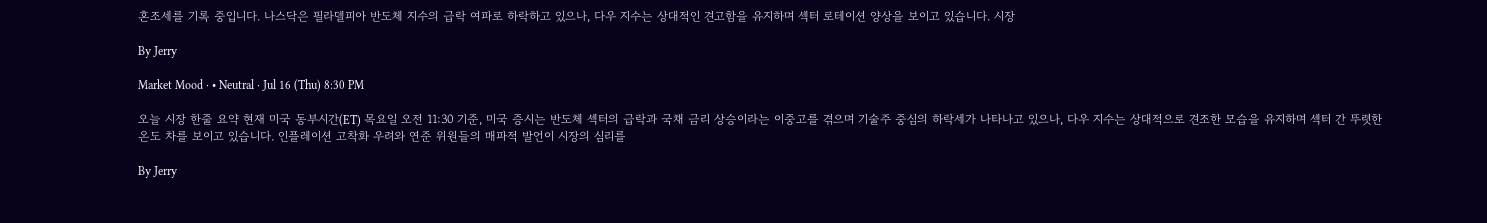혼조세를 기록 중입니다. 나스닥은 필라델피아 반도체 지수의 급락 여파로 하락하고 있으나, 다우 지수는 상대적인 견고함을 유지하며 섹터 로테이션 양상을 보이고 있습니다. 시장

By Jerry

Market Mood · • Neutral · Jul 16 (Thu) 8:30 PM

오늘 시장 한줄 요약 현재 미국 동부시간(ET) 목요일 오전 11:30 기준, 미국 증시는 반도체 섹터의 급락과 국채 금리 상승이라는 이중고를 겪으며 기술주 중심의 하락세가 나타나고 있으나, 다우 지수는 상대적으로 견조한 모습을 유지하며 섹터 간 뚜렷한 온도 차를 보이고 있습니다. 인플레이션 고착화 우려와 연준 위원들의 매파적 발언이 시장의 심리를

By Jerry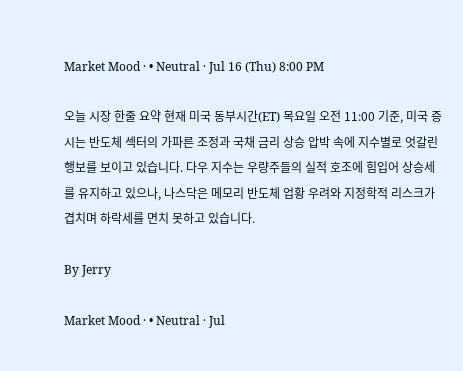Market Mood · • Neutral · Jul 16 (Thu) 8:00 PM

오늘 시장 한줄 요약 현재 미국 동부시간(ET) 목요일 오전 11:00 기준, 미국 증시는 반도체 섹터의 가파른 조정과 국채 금리 상승 압박 속에 지수별로 엇갈린 행보를 보이고 있습니다. 다우 지수는 우량주들의 실적 호조에 힘입어 상승세를 유지하고 있으나, 나스닥은 메모리 반도체 업황 우려와 지정학적 리스크가 겹치며 하락세를 면치 못하고 있습니다.

By Jerry

Market Mood · • Neutral · Jul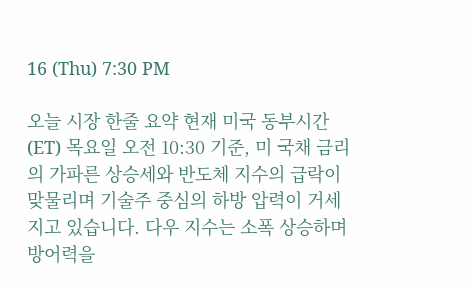16 (Thu) 7:30 PM

오늘 시장 한줄 요약 현재 미국 동부시간(ET) 목요일 오전 10:30 기준, 미 국채 금리의 가파른 상승세와 반도체 지수의 급락이 맞물리며 기술주 중심의 하방 압력이 거세지고 있습니다. 다우 지수는 소폭 상승하며 방어력을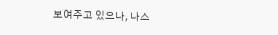보여주고 있으나, 나스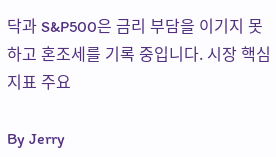닥과 S&P500은 금리 부담을 이기지 못하고 혼조세를 기록 중입니다. 시장 핵심 지표 주요

By Jerry